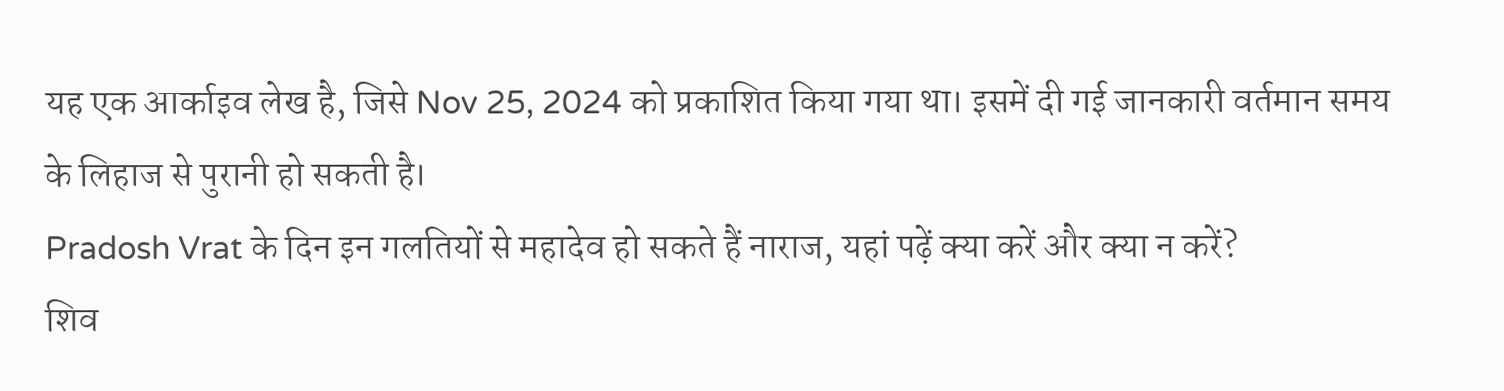यह एक आर्काइव लेख है, जिसे Nov 25, 2024 को प्रकाशित किया गया था। इसमें दी गई जानकारी वर्तमान समय के लिहाज से पुरानी हो सकती है।
Pradosh Vrat के दिन इन गलतियों से महादेव हो सकते हैं नाराज, यहां पढ़ें क्या करें और क्या न करें?
शिव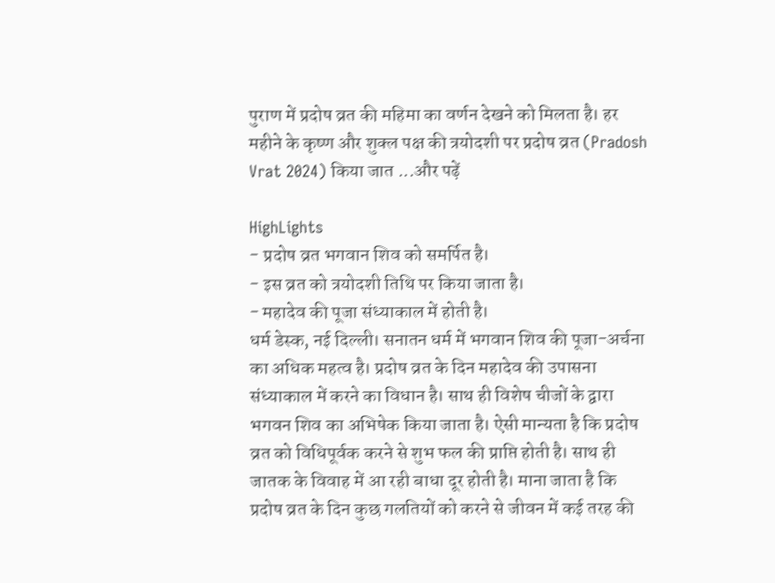पुराण में प्रदोष व्रत की महिमा का वर्णन देखने को मिलता है। हर महीने के कृष्ण और शुक्ल पक्ष की त्रयोदशी पर प्रदोष व्रत (Pradosh Vrat 2024) किया जात ...और पढ़ें

HighLights
- प्रदोष व्रत भगवान शिव को समर्पित है।
- इस व्रत को त्रयोदशी तिथि पर किया जाता है।
- महादेव की पूजा संध्याकाल में होती है।
धर्म डेस्क, नई दिल्ली। सनातन धर्म में भगवान शिव की पूजा-अर्चना का अधिक महत्व है। प्रदोष व्रत के दिन महादेव की उपासना संध्याकाल में करने का विधान है। साथ ही विशेष चीजों के द्वारा भगवन शिव का अभिषेक किया जाता है। ऐसी मान्यता है कि प्रदोष व्रत को विधिपूर्वक करने से शुभ फल की प्राप्ति होती है। साथ ही जातक के विवाह में आ रही बाधा दूर होती है। माना जाता है कि प्रदोष व्रत के दिन कुछ गलतियों को करने से जीवन में कई तरह की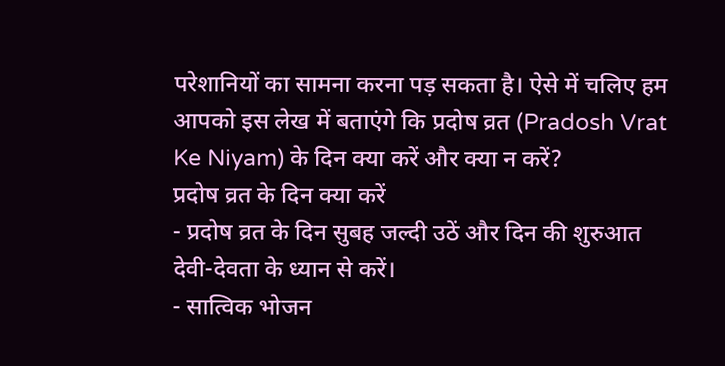परेशानियों का सामना करना पड़ सकता है। ऐसे में चलिए हम आपको इस लेख में बताएंगे कि प्रदोष व्रत (Pradosh Vrat Ke Niyam) के दिन क्या करें और क्या न करें?
प्रदोष व्रत के दिन क्या करें
- प्रदोष व्रत के दिन सुबह जल्दी उठें और दिन की शुरुआत देवी-देवता के ध्यान से करें।
- सात्विक भोजन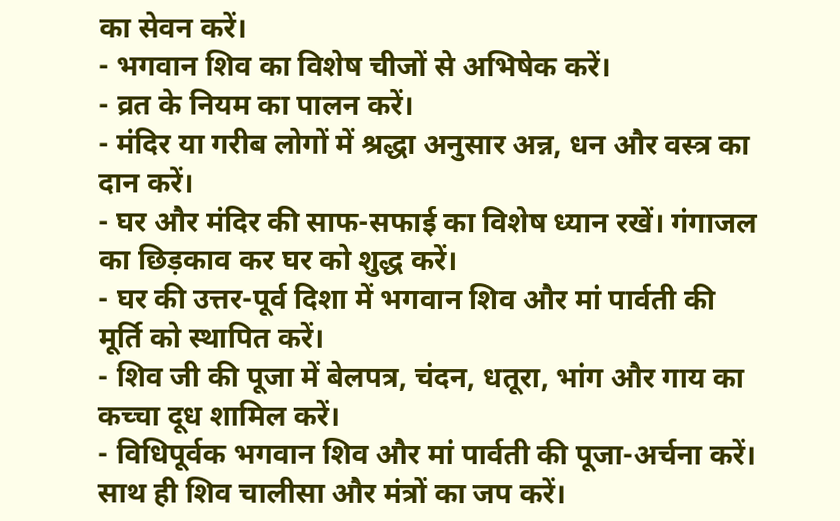का सेवन करें।
- भगवान शिव का विशेष चीजों से अभिषेक करें।
- व्रत के नियम का पालन करें।
- मंदिर या गरीब लोगों में श्रद्धा अनुसार अन्न, धन और वस्त्र का दान करें।
- घर और मंदिर की साफ-सफाई का विशेष ध्यान रखें। गंगाजल का छिड़काव कर घर को शुद्ध करें।
- घर की उत्तर-पूर्व दिशा में भगवान शिव और मां पार्वती की मूर्ति को स्थापित करें।
- शिव जी की पूजा में बेलपत्र, चंदन, धतूरा, भांग और गाय का कच्चा दूध शामिल करें।
- विधिपूर्वक भगवान शिव और मां पार्वती की पूजा-अर्चना करें। साथ ही शिव चालीसा और मंत्रों का जप करें।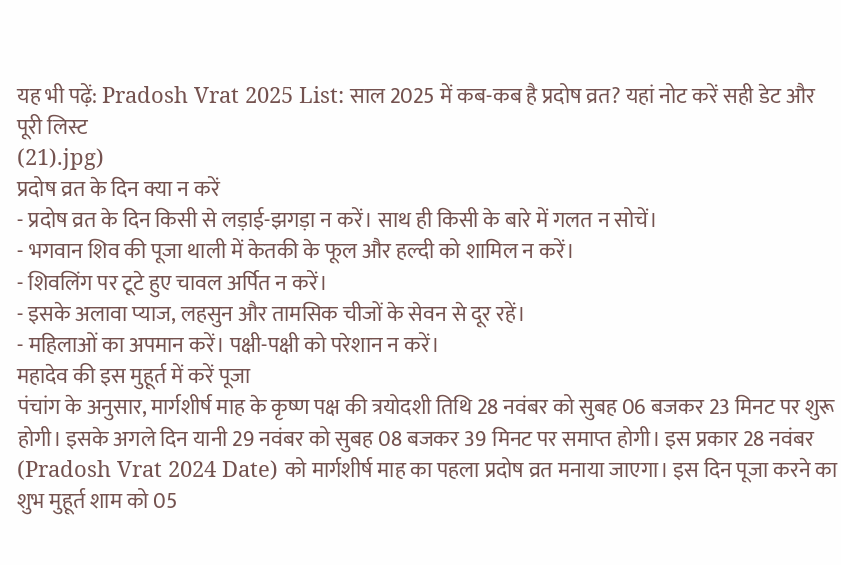यह भी पढ़ें: Pradosh Vrat 2025 List: साल 2025 में कब-कब है प्रदोष व्रत? यहां नोट करें सही डेट और पूरी लिस्ट
(21).jpg)
प्रदोष व्रत के दिन क्या न करें
- प्रदोष व्रत के दिन किसी से लड़ाई-झगड़ा न करें। साथ ही किसी के बारे में गलत न सोचें।
- भगवान शिव की पूजा थाली में केतकी के फूल और हल्दी को शामिल न करें।
- शिवलिंग पर टूटे हुए चावल अर्पित न करें।
- इसके अलावा प्याज, लहसुन और तामसिक चीजों के सेवन से दूर रहें।
- महिलाओं का अपमान करें। पक्षी-पक्षी को परेशान न करें।
महादेव की इस मुहूर्त में करें पूजा
पंचांग के अनुसार, मार्गशीर्ष माह के कृष्ण पक्ष की त्रयोदशी तिथि 28 नवंबर को सुबह 06 बजकर 23 मिनट पर शुरू होगी। इसके अगले दिन यानी 29 नवंबर को सुबह 08 बजकर 39 मिनट पर समाप्त होगी। इस प्रकार 28 नवंबर (Pradosh Vrat 2024 Date) को मार्गशीर्ष माह का पहला प्रदोष व्रत मनाया जाएगा। इस दिन पूजा करने का शुभ मुहूर्त शाम को 05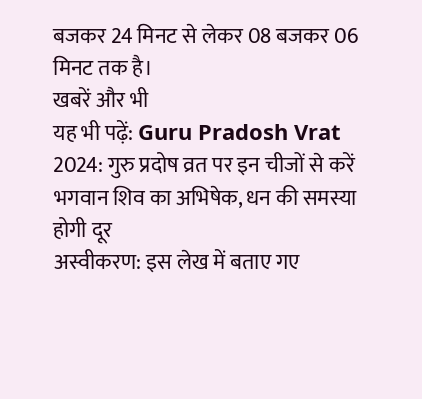बजकर 24 मिनट से लेकर 08 बजकर 06 मिनट तक है।
खबरें और भी
यह भी पढ़ें: Guru Pradosh Vrat 2024: गुरु प्रदोष व्रत पर इन चीजों से करें भगवान शिव का अभिषेक, धन की समस्या होगी दूर
अस्वीकरण: इस लेख में बताए गए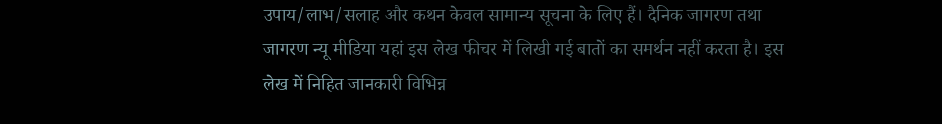उपाय/लाभ/सलाह और कथन केवल सामान्य सूचना के लिए हैं। दैनिक जागरण तथा जागरण न्यू मीडिया यहां इस लेख फीचर में लिखी गई बातों का समर्थन नहीं करता है। इस लेख में निहित जानकारी विभिन्न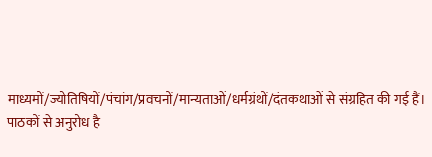माध्यमों/ज्योतिषियों/पंचांग/प्रवचनों/मान्यताओं/धर्मग्रंथों/दंतकथाओं से संग्रहित की गई हैं। पाठकों से अनुरोध है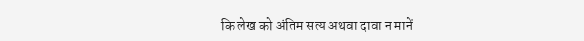कि लेख को अंतिम सत्य अथवा दावा न मानें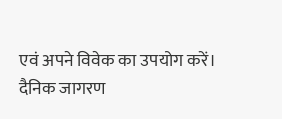एवं अपने विवेक का उपयोग करें। दैनिक जागरण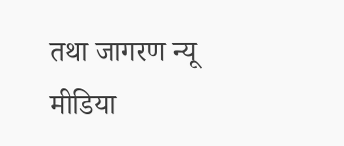तथा जागरण न्यू मीडिया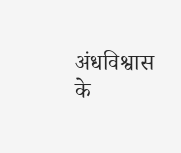अंधविश्वास के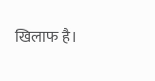खिलाफ है।